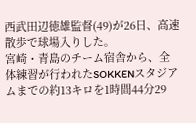西武田辺徳雄監督(49)が26日、高速散歩で球場入りした。
宮崎・青島のチーム宿舎から、全体練習が行われたSOKKENスタジアムまでの約13キロを1時間44分29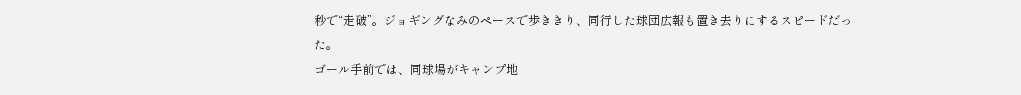秒で“走破”。ジョギングなみのペースで歩ききり、同行した球団広報も置き去りにするスピードだった。
ゴール手前では、同球場がキャンプ地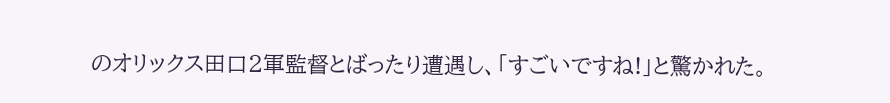のオリックス田口2軍監督とばったり遭遇し、「すごいですね!」と驚かれた。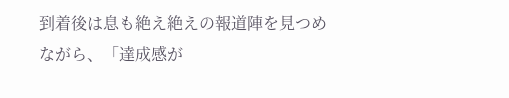到着後は息も絶え絶えの報道陣を見つめながら、「達成感が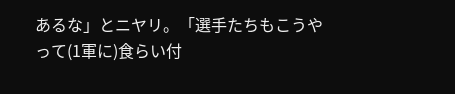あるな」とニヤリ。「選手たちもこうやって(1軍に)食らい付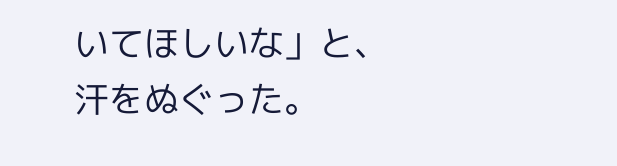いてほしいな」と、汗をぬぐった。